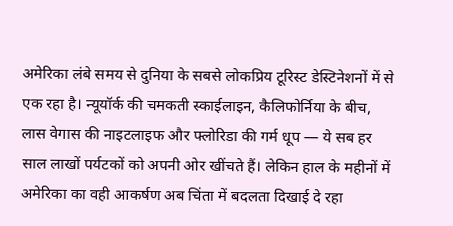अमेरिका लंबे समय से दुनिया के सबसे लोकप्रिय टूरिस्ट डेस्टिनेशनों में से एक रहा है। न्यूयॉर्क की चमकती स्काईलाइन, कैलिफोर्निया के बीच, लास वेगास की नाइटलाइफ और फ्लोरिडा की गर्म धूप — ये सब हर साल लाखों पर्यटकों को अपनी ओर खींचते हैं। लेकिन हाल के महीनों में अमेरिका का वही आकर्षण अब चिंता में बदलता दिखाई दे रहा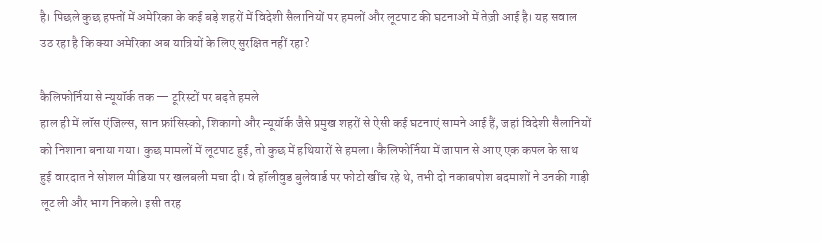है। पिछले कुछ हफ्तों में अमेरिका के कई बड़े शहरों में विदेशी सैलानियों पर हमलों और लूटपाट की घटनाओं में तेज़ी आई है। यह सवाल उठ रहा है कि क्या अमेरिका अब यात्रियों के लिए सुरक्षित नहीं रहा?

कैलिफोर्निया से न्यूयॉर्क तक — टूरिस्टों पर बढ़ते हमले
हाल ही में लॉस एंजिल्स, सान फ्रांसिस्को, शिकागो और न्यूयॉर्क जैसे प्रमुख शहरों से ऐसी कई घटनाएं सामने आई हैं, जहां विदेशी सैलानियों को निशाना बनाया गया। कुछ मामलों में लूटपाट हुई, तो कुछ में हथियारों से हमला। कैलिफोर्निया में जापान से आए एक कपल के साथ हुई वारदात ने सोशल मीडिया पर खलबली मचा दी। वे हॉलीवुड बुलेवार्ड पर फोटो खींच रहे थे, तभी दो नकाबपोश बदमाशों ने उनकी गाड़ी लूट ली और भाग निकले। इसी तरह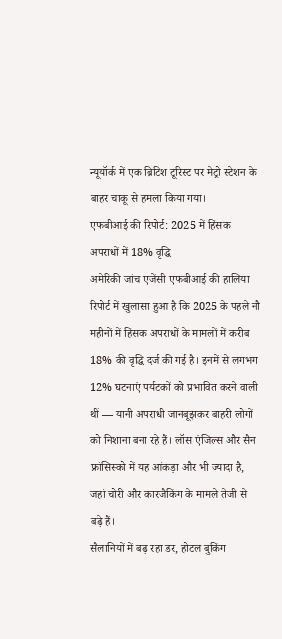न्यूयॉर्क में एक ब्रिटिश टूरिस्ट पर मेट्रो स्टेशन के बाहर चाकू से हमला किया गया।
एफबीआई की रिपोर्ट: 2025 में हिंसक अपराधों में 18% वृद्धि
अमेरिकी जांच एजेंसी एफबीआई की हालिया रिपोर्ट में खुलासा हुआ है कि 2025 के पहले नौ महीनों में हिंसक अपराधों के मामलों में करीब 18% की वृद्धि दर्ज की गई है। इनमें से लगभग 12% घटनाएं पर्यटकों को प्रभावित करने वाली थीं — यानी अपराधी जानबूझकर बाहरी लोगों को निशाना बना रहे हैं। लॉस एंजिल्स और सैन फ्रांसिस्को में यह आंकड़ा और भी ज्यादा है, जहां चोरी और कारजैकिंग के मामले तेजी से बढ़े हैं।
सैलानियों में बढ़ रहा डर, होटल बुकिंग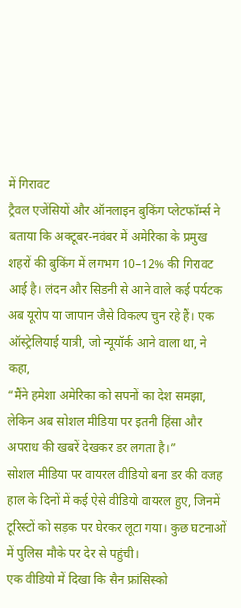में गिरावट
ट्रैवल एजेंसियों और ऑनलाइन बुकिंग प्लेटफॉर्म्स ने बताया कि अक्टूबर-नवंबर में अमेरिका के प्रमुख शहरों की बुकिंग में लगभग 10–12% की गिरावट आई है। लंदन और सिडनी से आने वाले कई पर्यटक अब यूरोप या जापान जैसे विकल्प चुन रहे हैं। एक ऑस्ट्रेलियाई यात्री, जो न्यूयॉर्क आने वाला था, ने कहा,
“मैंने हमेशा अमेरिका को सपनों का देश समझा, लेकिन अब सोशल मीडिया पर इतनी हिंसा और अपराध की खबरें देखकर डर लगता है।”
सोशल मीडिया पर वायरल वीडियो बना डर की वजह
हाल के दिनों में कई ऐसे वीडियो वायरल हुए, जिनमें टूरिस्टों को सड़क पर घेरकर लूटा गया। कुछ घटनाओं में पुलिस मौके पर देर से पहुंची।
एक वीडियो में दिखा कि सैन फ्रांसिस्को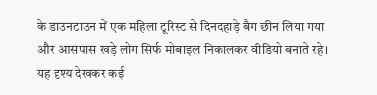के डाउनटाउन में एक महिला टूरिस्ट से दिनदहाड़े बैग छीन लिया गया और आसपास खड़े लोग सिर्फ मोबाइल निकालकर वीडियो बनाते रहे। यह दृश्य देखकर कई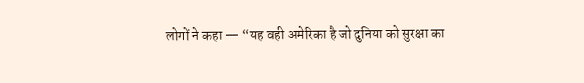लोगों ने कहा — “यह वही अमेरिका है जो दुनिया को सुरक्षा का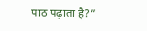पाठ पढ़ाता है?”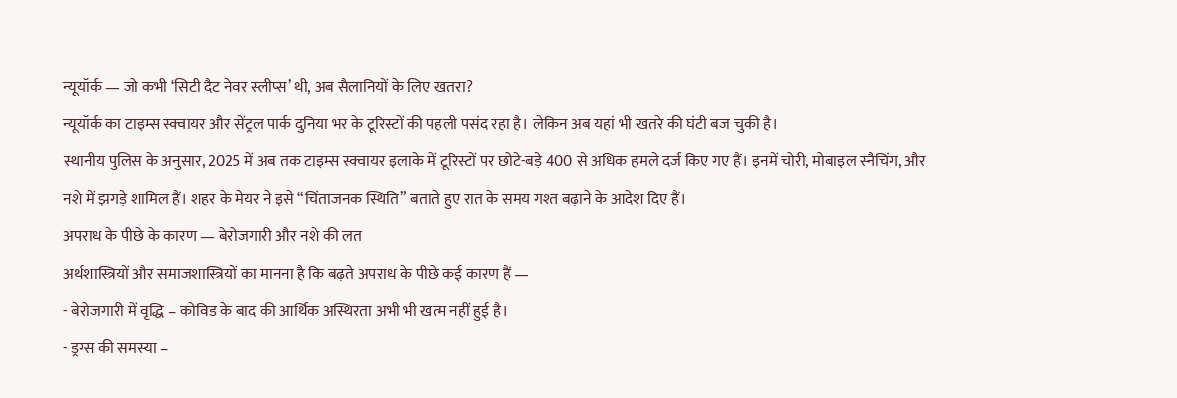न्यूयॉर्क — जो कभी ‘सिटी दैट नेवर स्लीप्स’ थी, अब सैलानियों के लिए खतरा?
न्यूयॉर्क का टाइम्स स्क्वायर और सेंट्रल पार्क दुनिया भर के टूरिस्टों की पहली पसंद रहा है। लेकिन अब यहां भी खतरे की घंटी बज चुकी है।
स्थानीय पुलिस के अनुसार, 2025 में अब तक टाइम्स स्क्वायर इलाके में टूरिस्टों पर छोटे-बड़े 400 से अधिक हमले दर्ज किए गए हैं। इनमें चोरी, मोबाइल स्नैचिंग, और नशे में झगड़े शामिल हैं। शहर के मेयर ने इसे “चिंताजनक स्थिति” बताते हुए रात के समय गश्त बढ़ाने के आदेश दिए हैं।
अपराध के पीछे के कारण — बेरोजगारी और नशे की लत
अर्थशास्त्रियों और समाजशास्त्रियों का मानना है कि बढ़ते अपराध के पीछे कई कारण हैं —
- बेरोजगारी में वृद्धि – कोविड के बाद की आर्थिक अस्थिरता अभी भी खत्म नहीं हुई है।
- ड्रग्स की समस्या –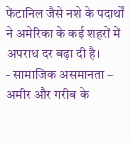फेंटानिल जैसे नशे के पदार्थों ने अमेरिका के कई शहरों में अपराध दर बढ़ा दी है।
- सामाजिक असमानता – अमीर और गरीब के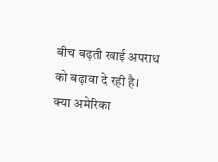बीच बढ़ती खाई अपराध को बढ़ावा दे रही है।
क्या अमेरिका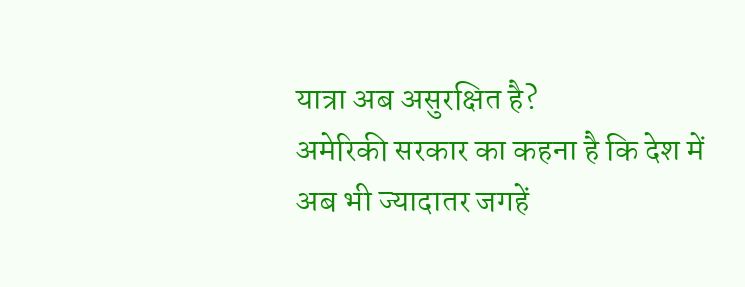यात्रा अब असुरक्षित है?
अमेरिकी सरकार का कहना है कि देश में अब भी ज्यादातर जगहें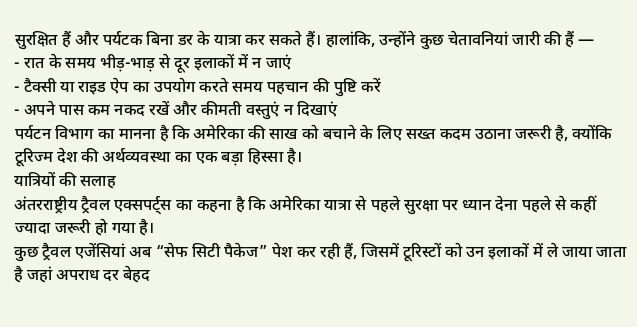सुरक्षित हैं और पर्यटक बिना डर के यात्रा कर सकते हैं। हालांकि, उन्होंने कुछ चेतावनियां जारी की हैं —
- रात के समय भीड़-भाड़ से दूर इलाकों में न जाएं
- टैक्सी या राइड ऐप का उपयोग करते समय पहचान की पुष्टि करें
- अपने पास कम नकद रखें और कीमती वस्तुएं न दिखाएं
पर्यटन विभाग का मानना है कि अमेरिका की साख को बचाने के लिए सख्त कदम उठाना जरूरी है, क्योंकि टूरिज्म देश की अर्थव्यवस्था का एक बड़ा हिस्सा है।
यात्रियों की सलाह
अंतरराष्ट्रीय ट्रैवल एक्सपर्ट्स का कहना है कि अमेरिका यात्रा से पहले सुरक्षा पर ध्यान देना पहले से कहीं ज्यादा जरूरी हो गया है।
कुछ ट्रैवल एजेंसियां अब “सेफ सिटी पैकेज” पेश कर रही हैं, जिसमें टूरिस्टों को उन इलाकों में ले जाया जाता है जहां अपराध दर बेहद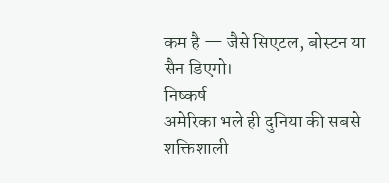कम है — जैसे सिएटल, बोस्टन या सैन डिएगो।
निष्कर्ष
अमेरिका भले ही दुनिया की सबसे शक्तिशाली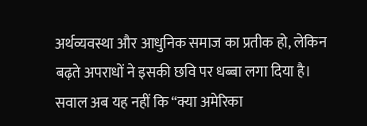अर्थव्यवस्था और आधुनिक समाज का प्रतीक हो, लेकिन बढ़ते अपराधों ने इसकी छवि पर धब्बा लगा दिया है।
सवाल अब यह नहीं कि “क्या अमेरिका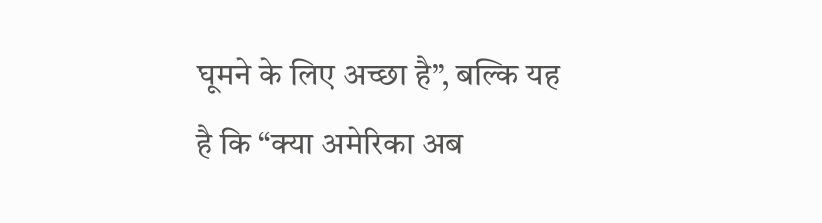घूमने के लिए अच्छा है”, बल्कि यह है कि “क्या अमेरिका अब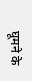घूमने के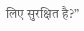लिए सुरक्षित है?”